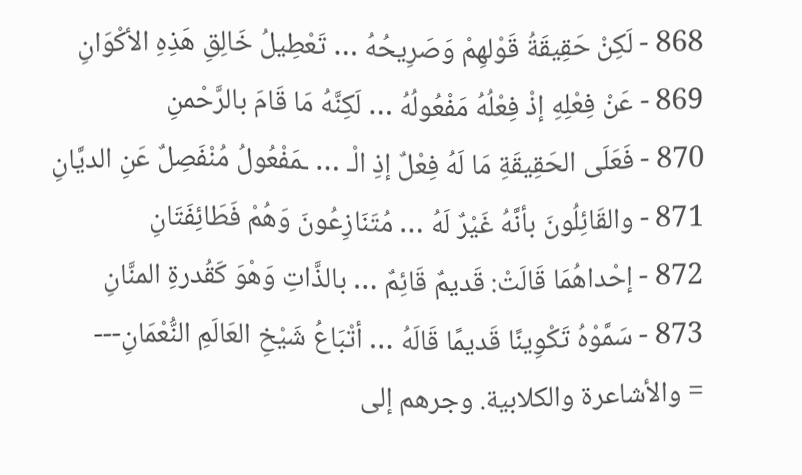868 - لَكِنْ حَقِيقَةُ قَوْلهِمْ وَصَرِيحُهُ … تَعْطِيلُ خَالِقِ هَذِهِ الأكْوَانِ
869 - عَنْ فِعْلِهِ إذْ فِعْلُهُ مَفْعُولُهُ … لَكِنَّهُ مَا قَامَ بالرَّحْمنِ
870 - فَعَلَى الحَقِيقَةِ مَا لَهُ فِعْلٌ إذِ الْـ … ـمَفْعُولُ مُنْفَصِلٌ عَنِ الديَّانِ
871 - والقَائِلُونَ بأنَّهُ غَيْرٌ لَهُ … مُتَنَازِعُونَ وَهُمْ فَطَائِفَتَانِ
872 - إحْداهُمَا قَالَتْ: قَديمٌ قَائِمٌ … بالذَّاتِ وَهْوَ كَقُدرةِ المنَّانِ
873 - سَمَّوْهُ تَكْوِينًا قَديمًا قَالَهُ … أتْبَاعُ شَيْخِ العَالَمِ النُّعْمَانِ---
= والأشاعرة والكلابية. وجرهم إلى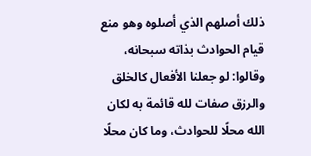ذلك أصلهم الذي أصلوه وهو منع قيام الحوادث بذاته سبحانه، وقالوا: لو جعلنا الأفعال كالخلق والرزق صفات لله قائمة به لكان الله محلًا للحوادث، وما كان محلًا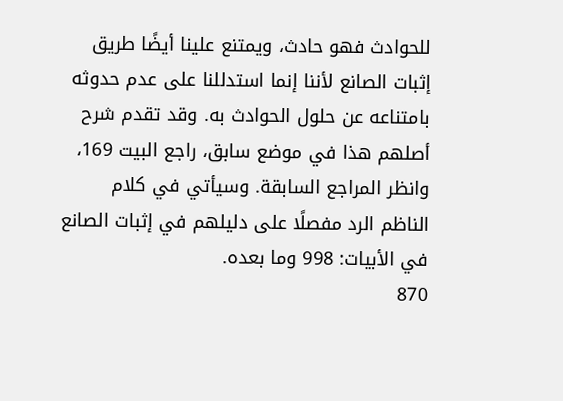للحوادث فهو حادث، ويمتنع علينا أيضًا طريق إثبات الصانع لأننا إنما استدللنا على عدم حدوثه بامتناعه عن حلول الحوادث به. وقد تقدم شرح أصلهم هذا في موضع سابق، راجع البيت 169، وانظر المراجع السابقة. وسيأتي في كلام الناظم الرد مفصلًا على دليلهم في إثبات الصانع في الأبيات: 998 وما بعده.
870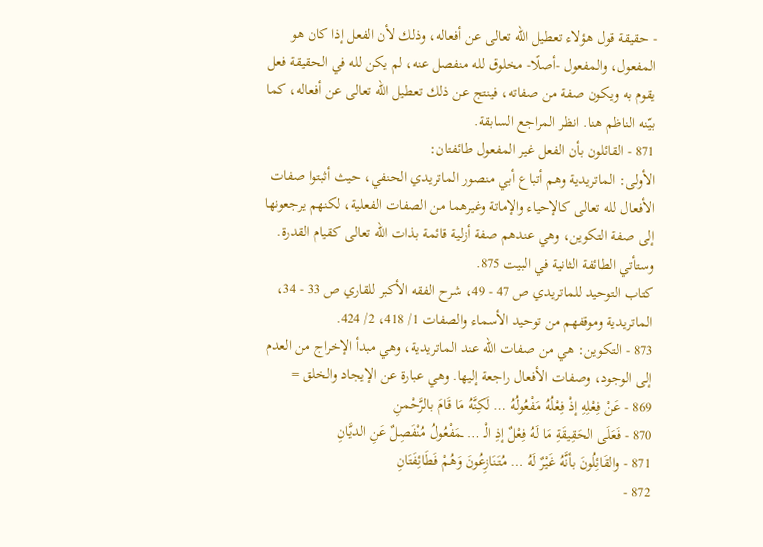- حقيقة قول هؤلاء تعطيل الله تعالى عن أفعاله، وذلك لأن الفعل إذا كان هو المفعول، والمفعول -أصلًا- مخلوق لله منفصل عنه، لم يكن لله في الحقيقة فعل يقوم به ويكون صفة من صفاته، فينتج عن ذلك تعطيل الله تعالى عن أفعاله، كما بيّنه الناظم هنا. انظر المراجع السابقة.
871 - القائلون بأن الفعل غير المفعول طائفتان:
الأولى: الماتريدية وهم أتباع أبي منصور الماتريدي الحنفي، حيث أثبتوا صفات الأفعال لله تعالى كالإحياء والإماتة وغيرهما من الصفات الفعلية، لكنهم يرجعونها إلى صفة التكوين، وهي عندهم صفة أزلية قائمة بذات الله تعالى كقيام القدرة. وستأتي الطائفة الثانية في البيت 875.
كتاب التوحيد للماتريدي ص 47 - 49، شرح الفقه الأكبر للقاري ص 33 - 34، الماتريدية وموقفهم من توحيد الأسماء والصفات 1/ 418، 2/ 424.
873 - التكوين: هي من صفات الله عند الماتريدية، وهي مبدأ الإخراج من العدم إلى الوجود، وصفات الأفعال راجعة إليها. وهي عبارة عن الإيجاد والخلق =
869 - عَنْ فِعْلِهِ إذْ فِعْلُهُ مَفْعُولُهُ … لَكِنَّهُ مَا قَامَ بالرَّحْمنِ
870 - فَعَلَى الحَقِيقَةِ مَا لَهُ فِعْلٌ إذِ الْـ … ـمَفْعُولُ مُنْفَصِلٌ عَنِ الديَّانِ
871 - والقَائِلُونَ بأنَّهُ غَيْرٌ لَهُ … مُتَنَازِعُونَ وَهُمْ فَطَائِفَتَانِ
872 -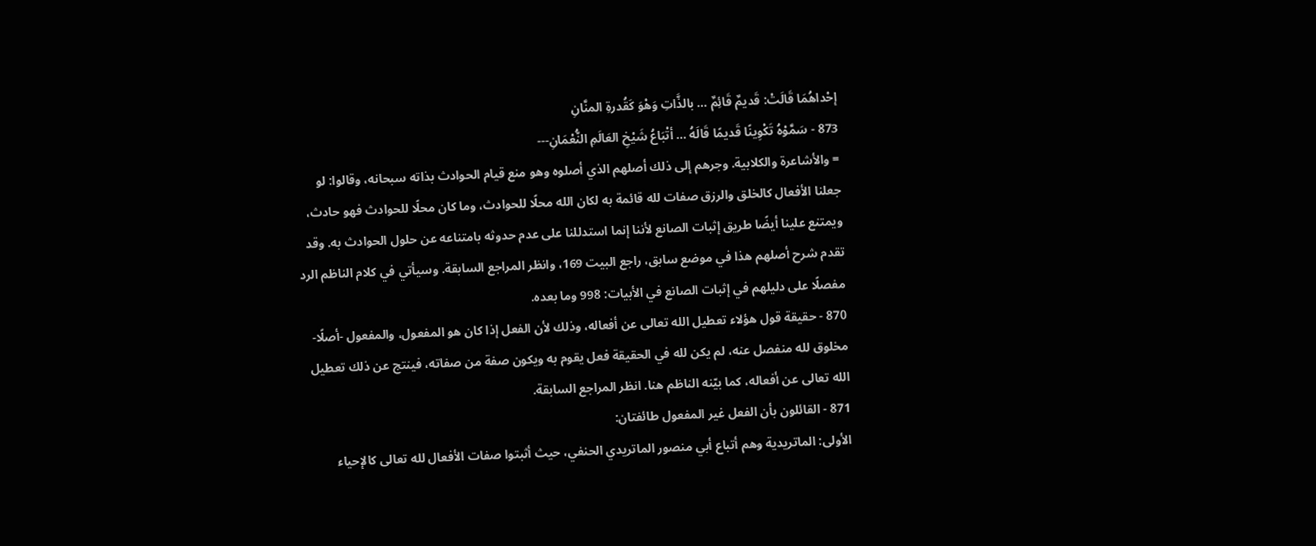إحْداهُمَا قَالَتْ: قَديمٌ قَائِمٌ … بالذَّاتِ وَهْوَ كَقُدرةِ المنَّانِ
873 - سَمَّوْهُ تَكْوِينًا قَديمًا قَالَهُ … أتْبَاعُ شَيْخِ العَالَمِ النُّعْمَانِ---
= والأشاعرة والكلابية. وجرهم إلى ذلك أصلهم الذي أصلوه وهو منع قيام الحوادث بذاته سبحانه، وقالوا: لو جعلنا الأفعال كالخلق والرزق صفات لله قائمة به لكان الله محلًا للحوادث، وما كان محلًا للحوادث فهو حادث، ويمتنع علينا أيضًا طريق إثبات الصانع لأننا إنما استدللنا على عدم حدوثه بامتناعه عن حلول الحوادث به. وقد تقدم شرح أصلهم هذا في موضع سابق، راجع البيت 169، وانظر المراجع السابقة. وسيأتي في كلام الناظم الرد مفصلًا على دليلهم في إثبات الصانع في الأبيات: 998 وما بعده.
870 - حقيقة قول هؤلاء تعطيل الله تعالى عن أفعاله، وذلك لأن الفعل إذا كان هو المفعول، والمفعول -أصلًا- مخلوق لله منفصل عنه، لم يكن لله في الحقيقة فعل يقوم به ويكون صفة من صفاته، فينتج عن ذلك تعطيل الله تعالى عن أفعاله، كما بيّنه الناظم هنا. انظر المراجع السابقة.
871 - القائلون بأن الفعل غير المفعول طائفتان:
الأولى: الماتريدية وهم أتباع أبي منصور الماتريدي الحنفي، حيث أثبتوا صفات الأفعال لله تعالى كالإحياء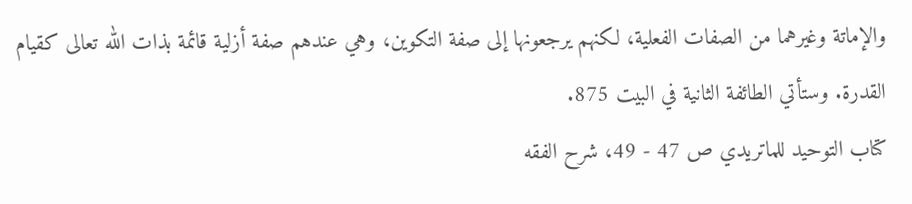والإماتة وغيرهما من الصفات الفعلية، لكنهم يرجعونها إلى صفة التكوين، وهي عندهم صفة أزلية قائمة بذات الله تعالى كقيام القدرة. وستأتي الطائفة الثانية في البيت 875.
كتاب التوحيد للماتريدي ص 47 - 49، شرح الفقه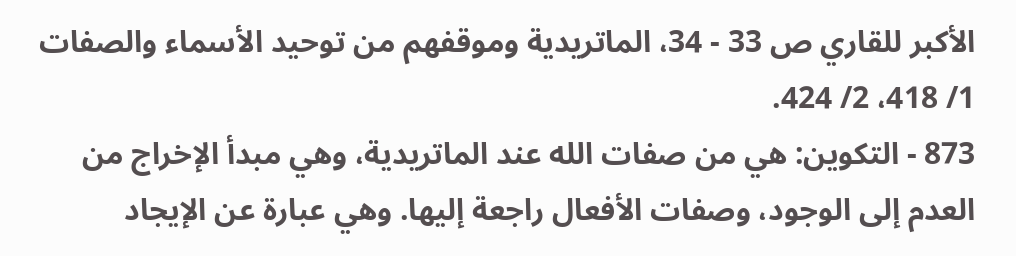الأكبر للقاري ص 33 - 34، الماتريدية وموقفهم من توحيد الأسماء والصفات 1/ 418، 2/ 424.
873 - التكوين: هي من صفات الله عند الماتريدية، وهي مبدأ الإخراج من العدم إلى الوجود، وصفات الأفعال راجعة إليها. وهي عبارة عن الإيجاد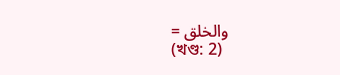والخلق =
(খণ্ড: 2)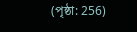(পৃষ্ঠা: 256)